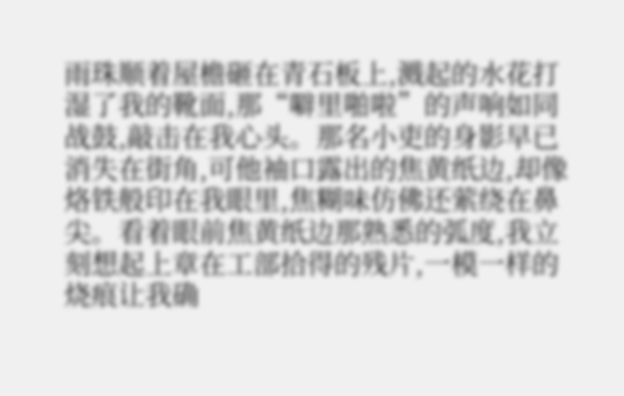雨珠顺着屋檐砸在青石板上,溅起的水花打湿了我的靴面,那“噼里啪啦”的声响如同战鼓,敲击在我心头。那名小吏的身影早已消失在街角,可他袖口露出的焦黄纸边,却像烙铁般印在我眼里,焦糊味仿佛还萦绕在鼻尖。看着眼前焦黄纸边那熟悉的弧度,我立刻想起上章在工部拾得的残片,一模一样的烧痕让我确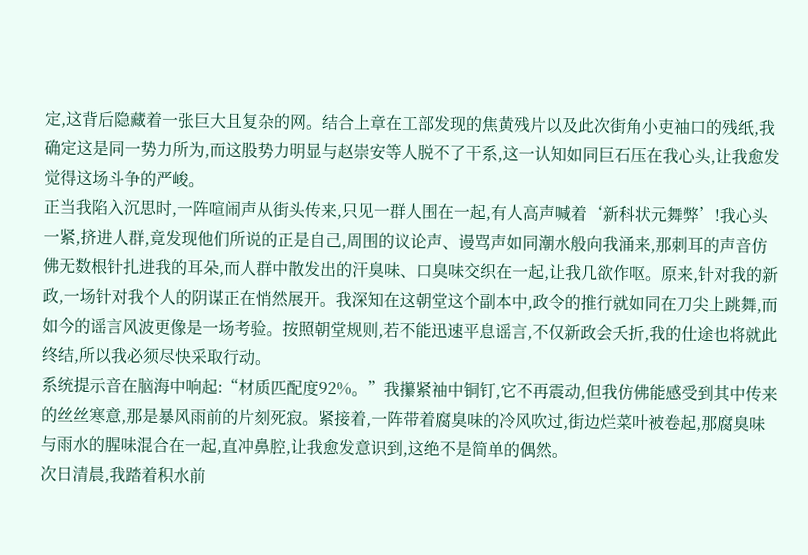定,这背后隐藏着一张巨大且复杂的网。结合上章在工部发现的焦黄残片以及此次街角小吏袖口的残纸,我确定这是同一势力所为,而这股势力明显与赵崇安等人脱不了干系,这一认知如同巨石压在我心头,让我愈发觉得这场斗争的严峻。
正当我陷入沉思时,一阵喧闹声从街头传来,只见一群人围在一起,有人高声喊着‘新科状元舞弊’!我心头一紧,挤进人群,竟发现他们所说的正是自己,周围的议论声、谩骂声如同潮水般向我涌来,那刺耳的声音仿佛无数根针扎进我的耳朵,而人群中散发出的汗臭味、口臭味交织在一起,让我几欲作呕。原来,针对我的新政,一场针对我个人的阴谋正在悄然展开。我深知在这朝堂这个副本中,政令的推行就如同在刀尖上跳舞,而如今的谣言风波更像是一场考验。按照朝堂规则,若不能迅速平息谣言,不仅新政会夭折,我的仕途也将就此终结,所以我必须尽快采取行动。
系统提示音在脑海中响起:“材质匹配度92%。”我攥紧袖中铜钉,它不再震动,但我仿佛能感受到其中传来的丝丝寒意,那是暴风雨前的片刻死寂。紧接着,一阵带着腐臭味的冷风吹过,街边烂菜叶被卷起,那腐臭味与雨水的腥味混合在一起,直冲鼻腔,让我愈发意识到,这绝不是简单的偶然。
次日清晨,我踏着积水前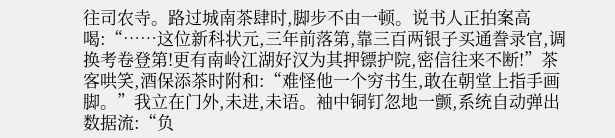往司农寺。路过城南茶肆时,脚步不由一顿。说书人正拍案高喝:“……这位新科状元,三年前落第,靠三百两银子买通誊录官,调换考卷登第!更有南岭江湖好汉为其押镖护院,密信往来不断!”茶客哄笑,酒保添茶时附和:“难怪他一个穷书生,敢在朝堂上指手画脚。”我立在门外,未进,未语。袖中铜钉忽地一颤,系统自动弹出数据流:“负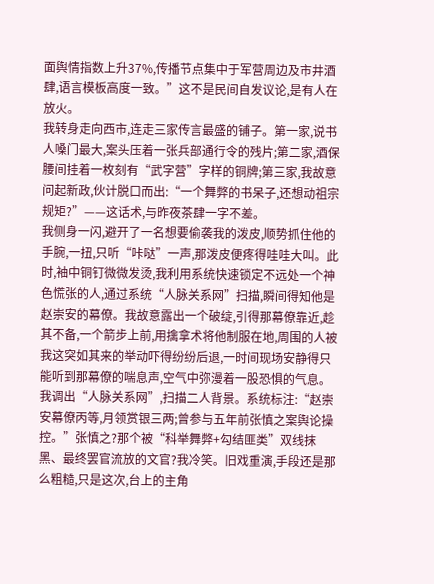面舆情指数上升37%,传播节点集中于军营周边及市井酒肆,语言模板高度一致。”这不是民间自发议论,是有人在放火。
我转身走向西市,连走三家传言最盛的铺子。第一家,说书人嗓门最大,案头压着一张兵部通行令的残片;第二家,酒保腰间挂着一枚刻有“武字营”字样的铜牌;第三家,我故意问起新政,伙计脱口而出:“一个舞弊的书呆子,还想动祖宗规矩?”——这话术,与昨夜茶肆一字不差。
我侧身一闪,避开了一名想要偷袭我的泼皮,顺势抓住他的手腕,一扭,只听“咔哒”一声,那泼皮便疼得哇哇大叫。此时,袖中铜钉微微发烫,我利用系统快速锁定不远处一个神色慌张的人,通过系统“人脉关系网”扫描,瞬间得知他是赵崇安的幕僚。我故意露出一个破绽,引得那幕僚靠近,趁其不备,一个箭步上前,用擒拿术将他制服在地,周围的人被我这突如其来的举动吓得纷纷后退,一时间现场安静得只能听到那幕僚的喘息声,空气中弥漫着一股恐惧的气息。
我调出“人脉关系网”,扫描二人背景。系统标注:“赵崇安幕僚丙等,月领赏银三两;曾参与五年前张慎之案舆论操控。”张慎之?那个被“科举舞弊+勾结匪类”双线抹黑、最终罢官流放的文官?我冷笑。旧戏重演,手段还是那么粗糙,只是这次,台上的主角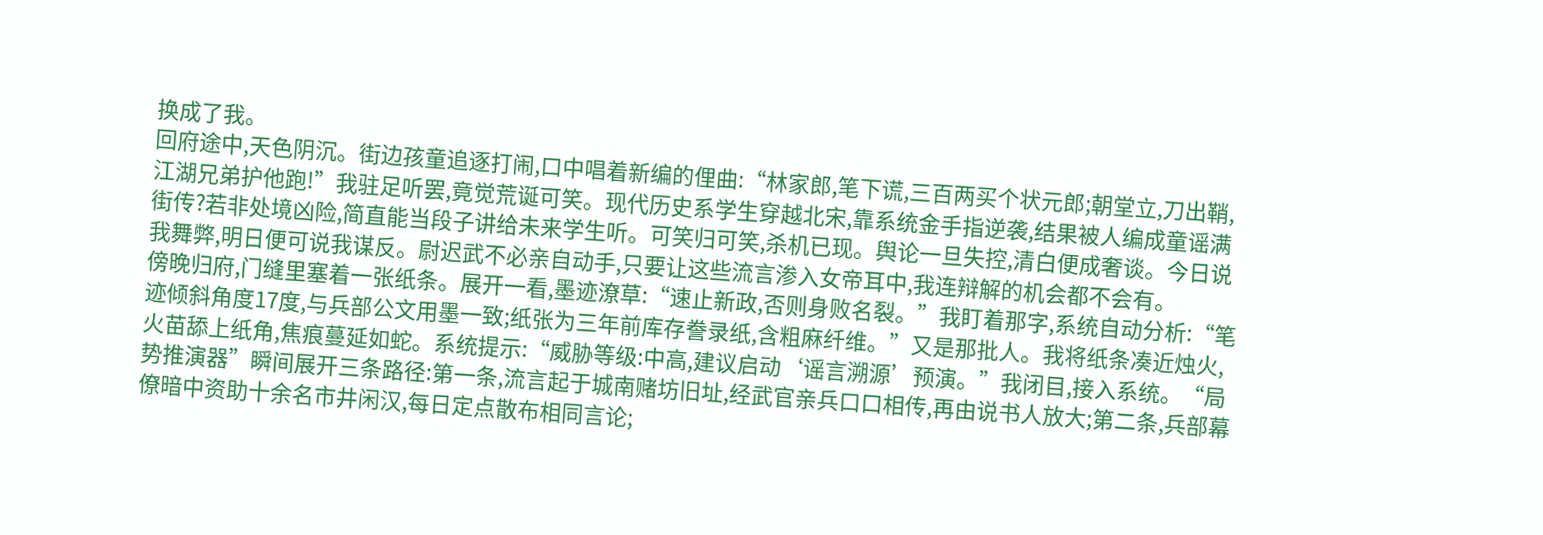换成了我。
回府途中,天色阴沉。街边孩童追逐打闹,口中唱着新编的俚曲:“林家郎,笔下谎,三百两买个状元郎;朝堂立,刀出鞘,江湖兄弟护他跑!”我驻足听罢,竟觉荒诞可笑。现代历史系学生穿越北宋,靠系统金手指逆袭,结果被人编成童谣满街传?若非处境凶险,简直能当段子讲给未来学生听。可笑归可笑,杀机已现。舆论一旦失控,清白便成奢谈。今日说我舞弊,明日便可说我谋反。尉迟武不必亲自动手,只要让这些流言渗入女帝耳中,我连辩解的机会都不会有。
傍晚归府,门缝里塞着一张纸条。展开一看,墨迹潦草:“速止新政,否则身败名裂。”我盯着那字,系统自动分析:“笔迹倾斜角度17度,与兵部公文用墨一致;纸张为三年前库存誊录纸,含粗麻纤维。”又是那批人。我将纸条凑近烛火,火苗舔上纸角,焦痕蔓延如蛇。系统提示:“威胁等级:中高,建议启动‘谣言溯源’预演。”我闭目,接入系统。“局势推演器”瞬间展开三条路径:第一条,流言起于城南赌坊旧址,经武官亲兵口口相传,再由说书人放大;第二条,兵部幕僚暗中资助十余名市井闲汉,每日定点散布相同言论;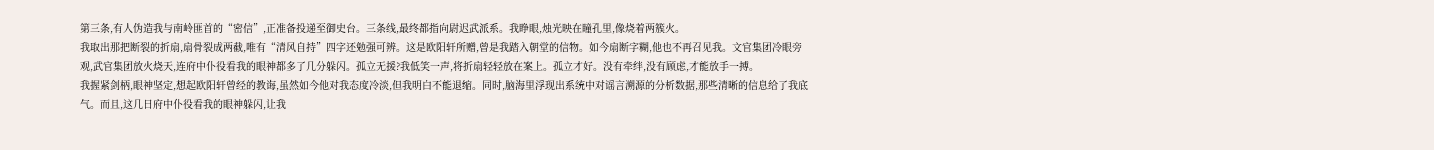第三条,有人伪造我与南岭匪首的“密信”,正准备投递至御史台。三条线,最终都指向尉迟武派系。我睁眼,烛光映在瞳孔里,像烧着两簇火。
我取出那把断裂的折扇,扇骨裂成两截,唯有“清风自持”四字还勉强可辨。这是欧阳轩所赠,曾是我踏入朝堂的信物。如今扇断字糊,他也不再召见我。文官集团冷眼旁观,武官集团放火烧天,连府中仆役看我的眼神都多了几分躲闪。孤立无援?我低笑一声,将折扇轻轻放在案上。孤立才好。没有牵绊,没有顾虑,才能放手一搏。
我握紧剑柄,眼神坚定,想起欧阳轩曾经的教诲,虽然如今他对我态度冷淡,但我明白不能退缩。同时,脑海里浮现出系统中对谣言溯源的分析数据,那些清晰的信息给了我底气。而且,这几日府中仆役看我的眼神躲闪,让我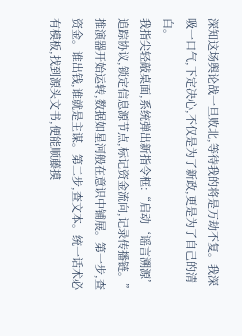深知这场舆论战一旦败北,等待我的将是万劫不复。我深吸一口气,下定决心,不仅是为了新政,更是为了自己的清白。
我指尖轻敲桌面,系统弹出新指令框:“启动‘谣言溯源’追踪协议,锁定信息源节点,标记资金流向,记录传播链。”推演器开始运转,数据如星河般在意识中铺展。第一步,查资金。谁出钱,谁就是主谋。第二步,查文本。统一话术必有模板,找到源头文书,便能顺藤摸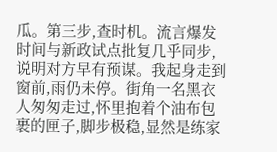瓜。第三步,查时机。流言爆发时间与新政试点批复几乎同步,说明对方早有预谋。我起身走到窗前,雨仍未停。街角一名黑衣人匆匆走过,怀里抱着个油布包裹的匣子,脚步极稳,显然是练家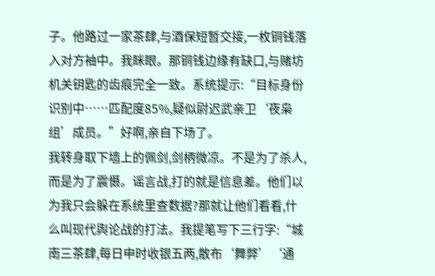子。他路过一家茶肆,与酒保短暂交接,一枚铜钱落入对方袖中。我眯眼。那铜钱边缘有缺口,与赌坊机关钥匙的齿痕完全一致。系统提示:“目标身份识别中……匹配度85%,疑似尉迟武亲卫‘夜枭组’成员。”好啊,亲自下场了。
我转身取下墙上的佩剑,剑柄微凉。不是为了杀人,而是为了震慑。谣言战,打的就是信息差。他们以为我只会躲在系统里查数据?那就让他们看看,什么叫现代舆论战的打法。我提笔写下三行字:“城南三茶肆,每日申时收银五两,散布‘舞弊’‘通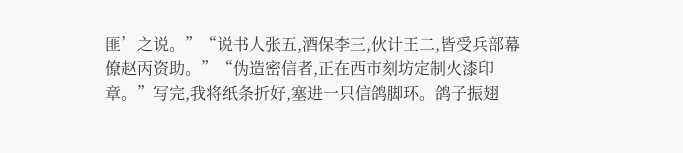匪’之说。”“说书人张五,酒保李三,伙计王二,皆受兵部幕僚赵丙资助。”“伪造密信者,正在西市刻坊定制火漆印章。”写完,我将纸条折好,塞进一只信鸽脚环。鸽子振翅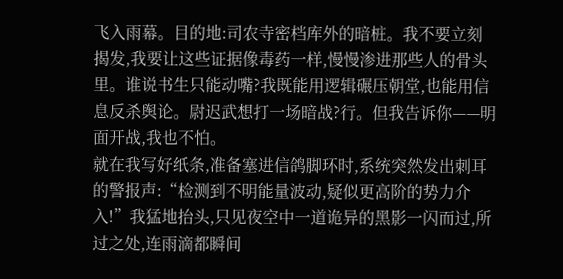飞入雨幕。目的地:司农寺密档库外的暗桩。我不要立刻揭发,我要让这些证据像毒药一样,慢慢渗进那些人的骨头里。谁说书生只能动嘴?我既能用逻辑碾压朝堂,也能用信息反杀舆论。尉迟武想打一场暗战?行。但我告诉你——明面开战,我也不怕。
就在我写好纸条,准备塞进信鸽脚环时,系统突然发出刺耳的警报声:“检测到不明能量波动,疑似更高阶的势力介入!”我猛地抬头,只见夜空中一道诡异的黑影一闪而过,所过之处,连雨滴都瞬间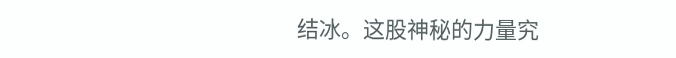结冰。这股神秘的力量究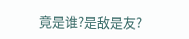竟是谁?是敌是友?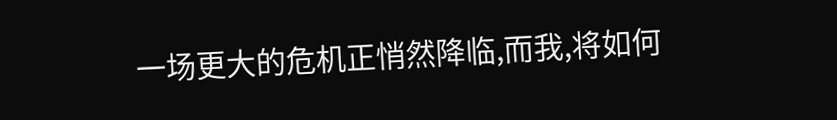一场更大的危机正悄然降临,而我,将如何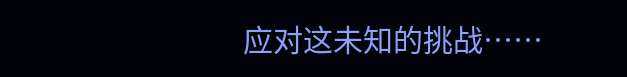应对这未知的挑战……